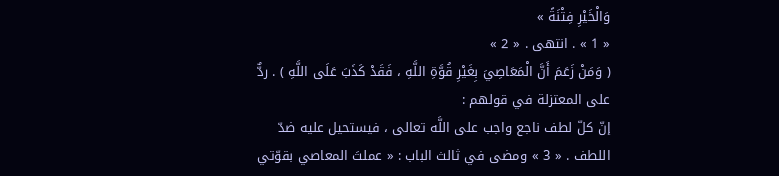وَالْخَيْرِ فِتْنَةً »
« 1 » . انتهى . « 2 »
( وَمَنْ زَعَمَ أَنَّ الْمَعَاصِيَ بِغَيْرِ قُوَّةِ اللَّهِ ، فَقَدْ كَذَبَ عَلَى اللَّهِ ) . ردٌّ على المعتزلة في قولهم :
إنّ كلّ لطف ناجع واجب على اللَّه تعالى ، فيستحيل عليه ضدّ اللطف . « 3 » ومضى في ثالث الباب : « عملتَ المعاصي بقوّتي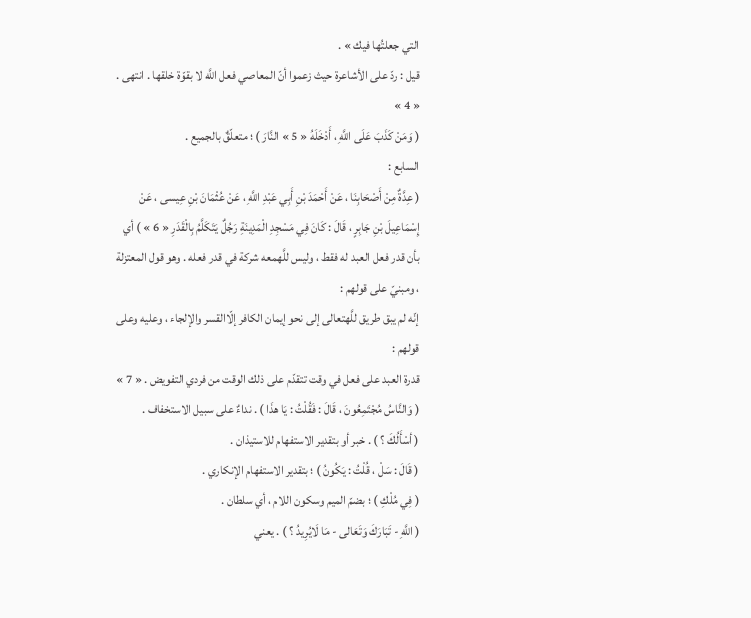التي جعلتُها فيك » .
قيل : ردّ على الأشاعرة حيث زعموا أنّ المعاصي فعل اللَّه لا بقوّة خلقها . انتهى . « 4 »
( وَمَنْ كَذَبَ عَلَى اللَّهِ ، أَدْخَلَهُ « 5 » النَّارَ ) ؛ متعلّقٌ بالجميع .
السابع :
( عِدَّةٌ مِنْ أَصْحَابِنَا ، عَنْ أَحْمَدَ بْنِ أَبِي عَبْدِ اللَّهِ ، عَنْ عُثْمَانَ بْنِ عِيسى ، عَنْ إِسْمَاعِيلَ بْنِ جَابِرٍ ، قَالَ : كَانَ فِي مَسْجِدِ الْمَدِينَةِ رَجُلٌ يَتَكَلَّمُ بِالْقَدَرِ « 6 » ) أي بأن قدر فعل العبد له فقط ، وليس للَّهمعه شركة في قدر فعله . وهو قول المعتزلة ، ومبنيّ على قولهم :
إنّه لم يبق طريق للَّهتعالى إلى نحو إيمان الكافر إلّاالقسر والإلجاء ، وعليه وعلى قولهم :
قدرة العبد على فعل في وقت تتقدّم على ذلك الوقت من فردي التفويض . « 7 »
( وَالنَّاسُ مُجْتَمِعُونَ ، قَالَ : فَقُلْتُ : يَا هذَا ) . نداءٌ على سبيل الاستخفاف .
( أسْأَلُكَ ؟ ) . خبر أو بتقدير الاستفهام للاستيذان .
( قَالَ : سَلْ ، قُلْتُ : يَكُونُ ) ؛ بتقدير الاستفهام الإنكاري .
( فِي مُلْكِ ) ؛ بضمّ الميم وسكون اللام ، أي سلطان .
( اللَّهِ - تَبَارَكَ وَتَعَالى - مَا لَايُرِيدُ ؟ ) . يعني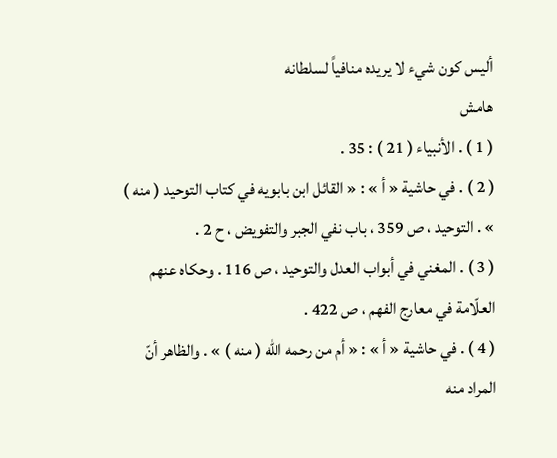أليس كون شيء لا يريده منافياً لسلطانه
هامش
( 1 ) . الأنبياء ( 21 ) : 35 .
( 2 ) . في حاشية « أ » : « القائل ابن بابويه في كتاب التوحيد ( منه ) » . التوحيد ، ص 359 ، باب نفي الجبر والتفويض ، ح 2 .
( 3 ) . المغني في أبواب العدل والتوحيد ، ص 116 . وحكاه عنهم العلّامة في معارج الفهم ، ص 422 .
( 4 ) . في حاشية « أ » : « أم من رحمه الله ( منه ) » . والظاهر أنّ المراد منه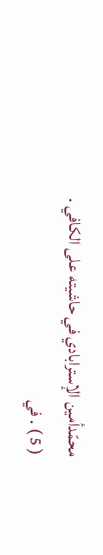محمّدأمين الإسترابادي في حاشيته على الكافي .
( 5 ) . في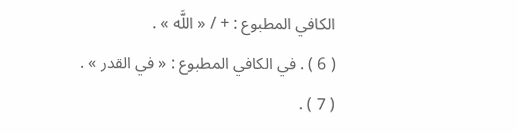الكافي المطبوع : + / « اللَّه » .
( 6 ) . في الكافي المطبوع : « في القدر » .
( 7 ) .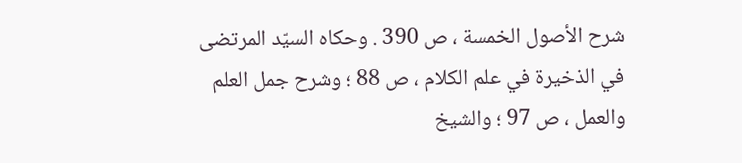شرح الأصول الخمسة ، ص 390 . وحكاه السيّد المرتضى في الذخيرة في علم الكلام ، ص 88 ؛ وشرح جمل العلم والعمل ، ص 97 ؛ والشيخ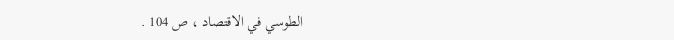الطوسي في الاقتصاد ، ص 104 .